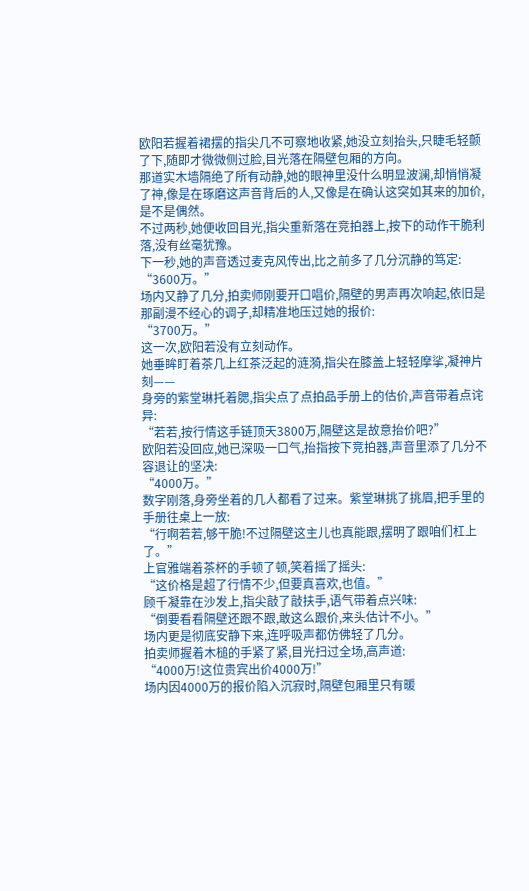欧阳若握着裙摆的指尖几不可察地收紧,她没立刻抬头,只睫毛轻颤了下,随即才微微侧过脸,目光落在隔壁包厢的方向。
那道实木墙隔绝了所有动静,她的眼神里没什么明显波澜,却悄悄凝了神,像是在琢磨这声音背后的人,又像是在确认这突如其来的加价,是不是偶然。
不过两秒,她便收回目光,指尖重新落在竞拍器上,按下的动作干脆利落,没有丝毫犹豫。
下一秒,她的声音透过麦克风传出,比之前多了几分沉静的笃定:
“3600万。”
场内又静了几分,拍卖师刚要开口唱价,隔壁的男声再次响起,依旧是那副漫不经心的调子,却精准地压过她的报价:
“3700万。”
这一次,欧阳若没有立刻动作。
她垂眸盯着茶几上红茶泛起的涟漪,指尖在膝盖上轻轻摩挲,凝神片刻——
身旁的紫堂琳托着腮,指尖点了点拍品手册上的估价,声音带着点诧异:
“若若,按行情这手链顶天3800万,隔壁这是故意抬价吧?”
欧阳若没回应,她已深吸一口气,抬指按下竞拍器,声音里添了几分不容退让的坚决:
“4000万。”
数字刚落,身旁坐着的几人都看了过来。紫堂琳挑了挑眉,把手里的手册往桌上一放:
“行啊若若,够干脆!不过隔壁这主儿也真能跟,摆明了跟咱们杠上了。”
上官雅端着茶杯的手顿了顿,笑着摇了摇头:
“这价格是超了行情不少,但要真喜欢,也值。”
顾千凝靠在沙发上,指尖敲了敲扶手,语气带着点兴味:
“倒要看看隔壁还跟不跟,敢这么跟价,来头估计不小。”
场内更是彻底安静下来,连呼吸声都仿佛轻了几分。
拍卖师握着木槌的手紧了紧,目光扫过全场,高声道:
“4000万!这位贵宾出价4000万!”
场内因4000万的报价陷入沉寂时,隔壁包厢里只有暖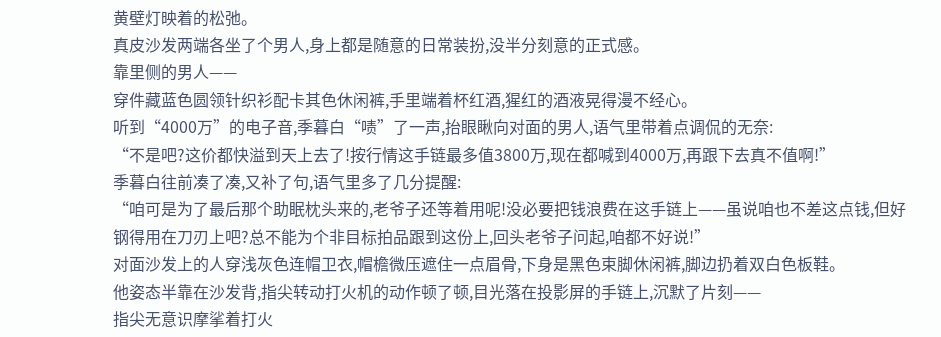黄壁灯映着的松弛。
真皮沙发两端各坐了个男人,身上都是随意的日常装扮,没半分刻意的正式感。
靠里侧的男人——
穿件藏蓝色圆领针织衫配卡其色休闲裤,手里端着杯红酒,猩红的酒液晃得漫不经心。
听到“4000万”的电子音,季暮白“啧”了一声,抬眼瞅向对面的男人,语气里带着点调侃的无奈:
“不是吧?这价都快溢到天上去了!按行情这手链最多值3800万,现在都喊到4000万,再跟下去真不值啊!”
季暮白往前凑了凑,又补了句,语气里多了几分提醒:
“咱可是为了最后那个助眠枕头来的,老爷子还等着用呢!没必要把钱浪费在这手链上——虽说咱也不差这点钱,但好钢得用在刀刃上吧?总不能为个非目标拍品跟到这份上,回头老爷子问起,咱都不好说!”
对面沙发上的人穿浅灰色连帽卫衣,帽檐微压遮住一点眉骨,下身是黑色束脚休闲裤,脚边扔着双白色板鞋。
他姿态半靠在沙发背,指尖转动打火机的动作顿了顿,目光落在投影屏的手链上,沉默了片刻——
指尖无意识摩挲着打火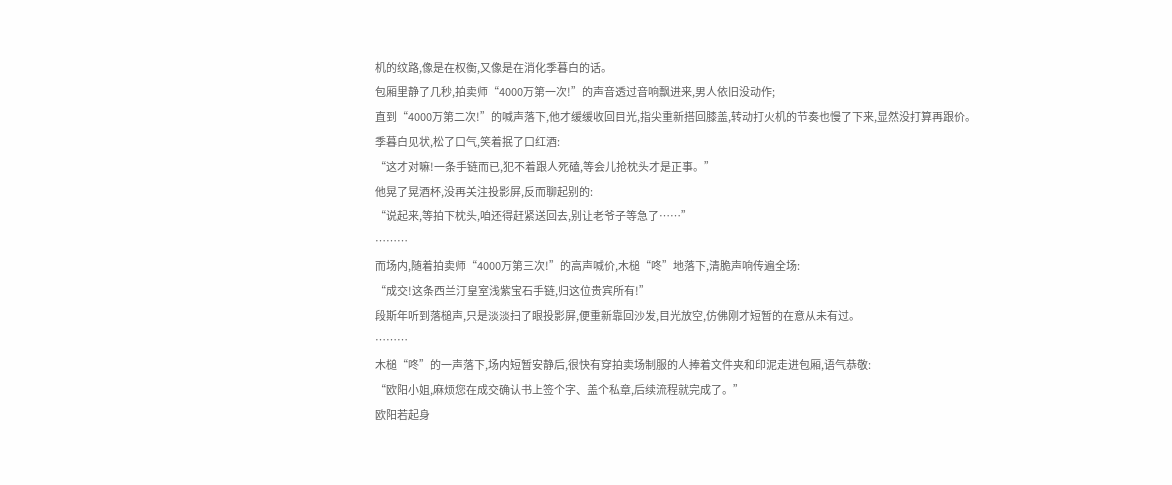机的纹路,像是在权衡,又像是在消化季暮白的话。
包厢里静了几秒,拍卖师“4000万第一次!”的声音透过音响飘进来,男人依旧没动作;
直到“4000万第二次!”的喊声落下,他才缓缓收回目光,指尖重新搭回膝盖,转动打火机的节奏也慢了下来,显然没打算再跟价。
季暮白见状,松了口气,笑着抿了口红酒:
“这才对嘛!一条手链而已,犯不着跟人死磕,等会儿抢枕头才是正事。”
他晃了晃酒杯,没再关注投影屏,反而聊起别的:
“说起来,等拍下枕头,咱还得赶紧送回去,别让老爷子等急了……”
………
而场内,随着拍卖师“4000万第三次!”的高声喊价,木槌“咚”地落下,清脆声响传遍全场:
“成交!这条西兰汀皇室浅紫宝石手链,归这位贵宾所有!”
段斯年听到落槌声,只是淡淡扫了眼投影屏,便重新靠回沙发,目光放空,仿佛刚才短暂的在意从未有过。
………
木槌“咚”的一声落下,场内短暂安静后,很快有穿拍卖场制服的人捧着文件夹和印泥走进包厢,语气恭敬:
“欧阳小姐,麻烦您在成交确认书上签个字、盖个私章,后续流程就完成了。”
欧阳若起身